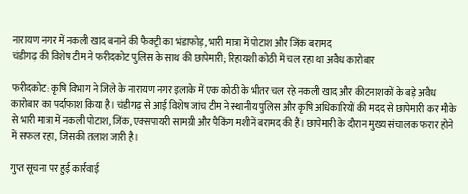नारायण नगर में नकली खाद बनाने की फैक्ट्री का भंडाफोड़, भारी मात्रा में पोटाश और जिंक बरामद
चंडीगढ़ की विशेष टीम ने फरीदकोट पुलिस के साथ की छापेमारी; रिहायशी कोठी में चल रहा था अवैध कारोबार

फरीदकोट: कृषि विभाग ने जिले के नारायण नगर इलाके में एक कोठी के भीतर चल रहे नकली खाद और कीटनाशकों के बड़े अवैध कारोबार का पर्दाफाश किया है। चंडीगढ़ से आई विशेष जांच टीम ने स्थानीय पुलिस और कृषि अधिकारियों की मदद से छापेमारी कर मौके से भारी मात्रा में नकली पोटाश, जिंक, एक्सपायरी सामग्री और पैकिंग मशीनें बरामद की हैं। छापेमारी के दौरान मुख्य संचालक फरार होने में सफल रहा, जिसकी तलाश जारी है।

गुप्त सूचना पर हुई कार्रवाई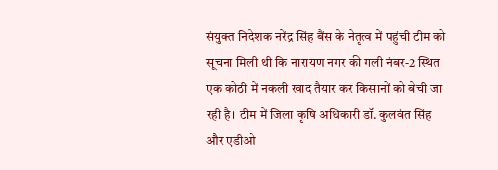संयुक्त निदेशक नरेंद्र सिंह बैंस के नेतृत्व में पहुंची टीम को सूचना मिली थी कि नारायण नगर की गली नंबर-2 स्थित एक कोठी में नकली खाद तैयार कर किसानों को बेची जा रही है। टीम में जिला कृषि अधिकारी डॉ. कुलवंत सिंह और एडीओ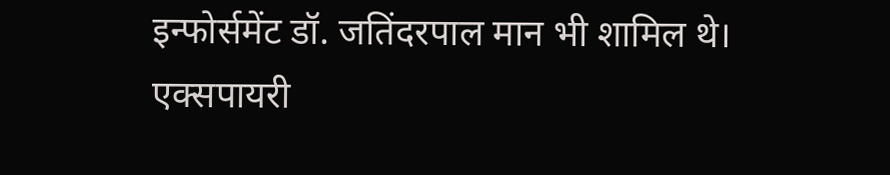इन्फोर्समेंट डॉ. जतिंदरपाल मान भी शामिल थे।
एक्सपायरी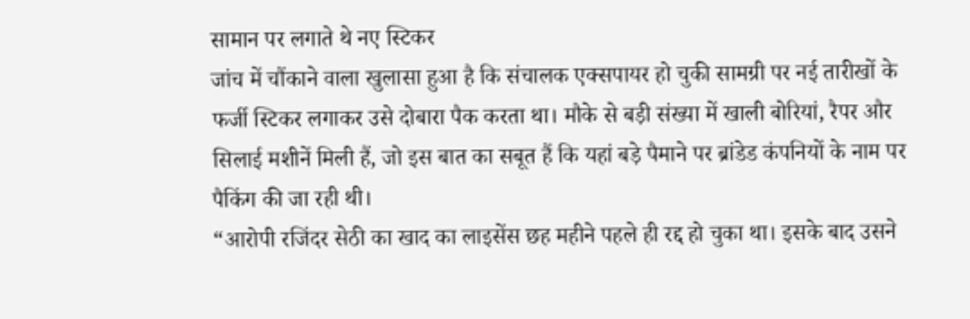सामान पर लगाते थे नए स्टिकर
जांच में चौंकाने वाला खुलासा हुआ है कि संचालक एक्सपायर हो चुकी सामग्री पर नई तारीखों के फर्जी स्टिकर लगाकर उसे दोबारा पैक करता था। मौके से बड़ी संख्या में खाली बोरियां, रैपर और सिलाई मशीनें मिली हैं, जो इस बात का सबूत हैं कि यहां बड़े पैमाने पर ब्रांडेड कंपनियों के नाम पर पैकिंग की जा रही थी।
“आरोपी रजिंदर सेठी का खाद का लाइसेंस छह महीने पहले ही रद्द हो चुका था। इसके बाद उसने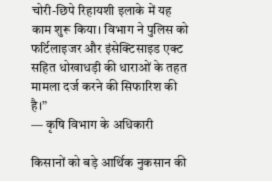चोरी-छिपे रिहायशी इलाके में यह काम शुरू किया। विभाग ने पुलिस को फर्टिलाइजर और इंसेक्टिसाइड एक्ट सहित धोखाधड़ी की धाराओं के तहत मामला दर्ज करने की सिफारिश की है।”
— कृषि विभाग के अधिकारी

किसानों को बड़े आर्थिक नुकसान की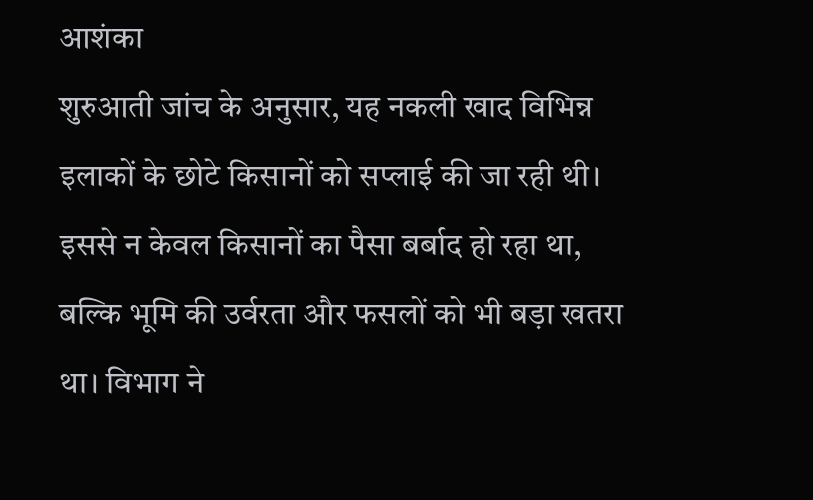आशंका
शुरुआती जांच के अनुसार, यह नकली खाद विभिन्न इलाकों के छोटे किसानों को सप्लाई की जा रही थी। इससे न केवल किसानों का पैसा बर्बाद हो रहा था, बल्कि भूमि की उर्वरता और फसलों को भी बड़ा खतरा था। विभाग ने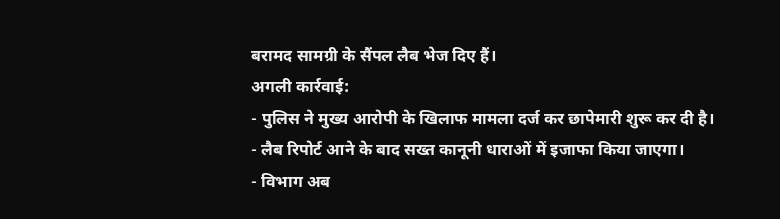बरामद सामग्री के सैंपल लैब भेज दिए हैं।
अगली कार्रवाई:
- पुलिस ने मुख्य आरोपी के खिलाफ मामला दर्ज कर छापेमारी शुरू कर दी है।
- लैब रिपोर्ट आने के बाद सख्त कानूनी धाराओं में इजाफा किया जाएगा।
- विभाग अब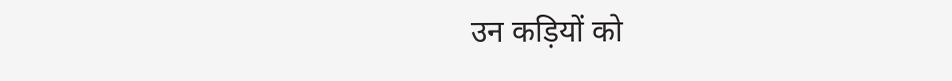उन कड़ियों को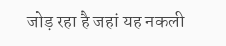जोड़ रहा है जहां यह नकली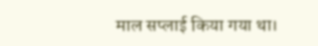माल सप्लाई किया गया था।